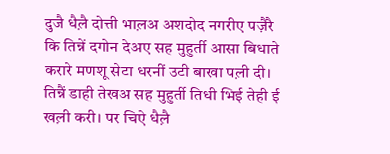दुजै धैल़ै दोत्ती भाल़अ अशदोद नगरीए पज़ैरै कि तिन्नें दगोन देअए सह मुहुर्ती आसा बिधाते करारे मणशू सेटा धरनीं उटी बाखा पल़ी दी। तिन्नैं डाही तेखअ सह मुहुर्ती तिधी भिई तेही ई खल़ी करी। पर चिऐ धैल़ै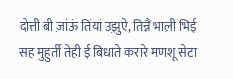दोत्ती बी ज़ांऊं तिंयां उझ़ुऐ, तिन्नैं भाल़ी भिई सह मुहुर्ती तेही ई बिधाते करारे मणशू सेटा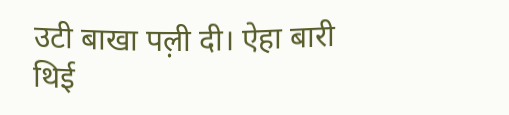उटी बाखा पल़ी दी। ऐहा बारी थिई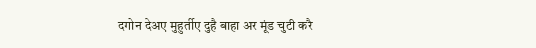दगोन देअए मुहुर्तीए दुहै बाहा अर मूंड चुटी करै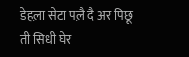डेहल़ा सेटा पल़ै दै अर पिछ़ू ती सिधी घेर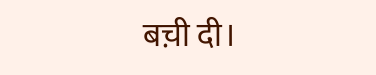बच़ी दी।